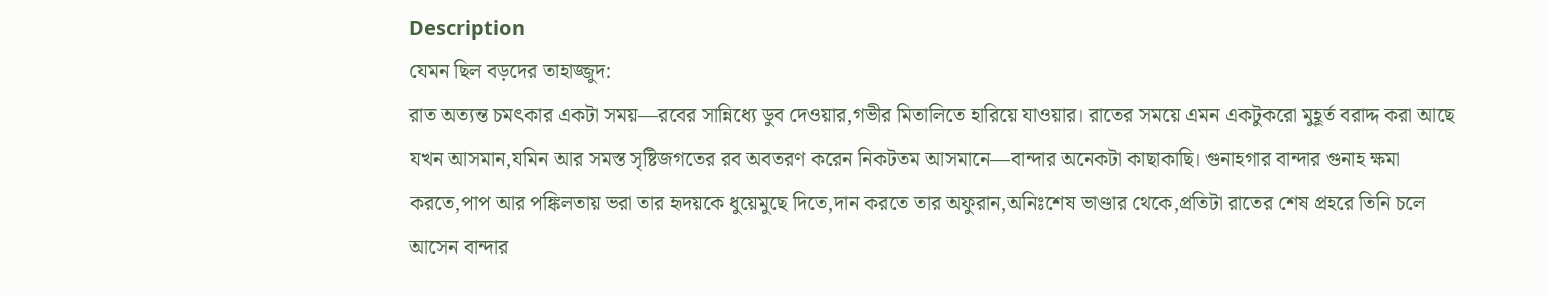Description
যেমন ছিল বড়দের তাহাজ্জুদ:
রাত অত্যন্ত চমৎকার একটা সময়—রবের সান্নিধ্যে ডুব দেওয়ার,গভীর মিতালিতে হারিয়ে যাওয়ার। রাতের সময়ে এমন একটুকরো মুহূর্ত বরাদ্দ করা আছে যখন আসমান,যমিন আর সমস্ত সৃষ্টিজগতের রব অবতরণ করেন নিকটতম আসমানে—বান্দার অনেকটা কাছাকাছি। গুনাহগার বান্দার গুনাহ ক্ষমা করতে,পাপ আর পঙ্কিলতায় ভরা তার হৃদয়কে ধুয়েমুছে দিতে,দান করতে তার অফুরান,অনিঃশেষ ভাণ্ডার থেকে,প্রতিটা রাতের শেষ প্রহরে তিনি চলে আসেন বান্দার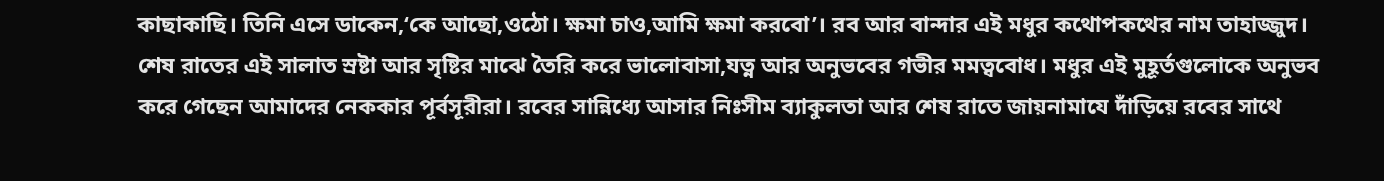কাছাকাছি। তিনি এসে ডাকেন,‘কে আছো,ওঠো। ক্ষমা চাও,আমি ক্ষমা করবো’। রব আর বান্দার এই মধুর কথোপকথের নাম তাহাজ্জুদ। শেষ রাতের এই সালাত স্রষ্টা আর সৃষ্টির মাঝে তৈরি করে ভালোবাসা,যত্ন আর অনুভবের গভীর মমত্ববোধ। মধুর এই মুহূর্তগুলোকে অনুভব করে গেছেন আমাদের নেককার পূর্বসূরীরা। রবের সান্নিধ্যে আসার নিঃসীম ব্যাকুলতা আর শেষ রাতে জায়নামাযে দাঁড়িয়ে রবের সাথে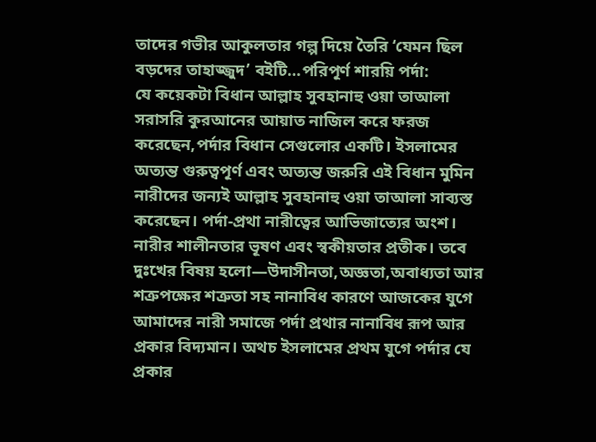তাদের গভীর আকুলতার গল্প দিয়ে তৈরি ‘যেমন ছিল বড়দের তাহাজ্জুদ’ বইটি…পরিপূর্ণ শারয়ি পর্দা:
যে কয়েকটা বিধান আল্লাহ সুবহানাহু ওয়া তাআলা সরাসরি কুরআনের আয়াত নাজিল করে ফরজ করেছেন,পর্দার বিধান সেগুলোর একটি। ইসলামের অত্যন্ত গুরুত্বপূর্ণ এবং অত্যন্ত জরুরি এই বিধান মুমিন নারীদের জন্যই আল্লাহ সুবহানাহু ওয়া তাআলা সাব্যস্ত করেছেন। পর্দা-প্রথা নারীত্বের আভিজাত্যের অংশ। নারীর শালীনতার ভূষণ এবং স্বকীয়তার প্রতীক। তবে দুঃখের বিষয় হলো—উদাসীনতা,অজ্ঞতা,অবাধ্যতা আর শত্রুপক্ষের শত্রুতা সহ নানাবিধ কারণে আজকের যুগে আমাদের নারী সমাজে পর্দা প্রথার নানাবিধ রূপ আর প্রকার বিদ্যমান। অথচ ইসলামের প্রথম যুগে পর্দার যে প্রকার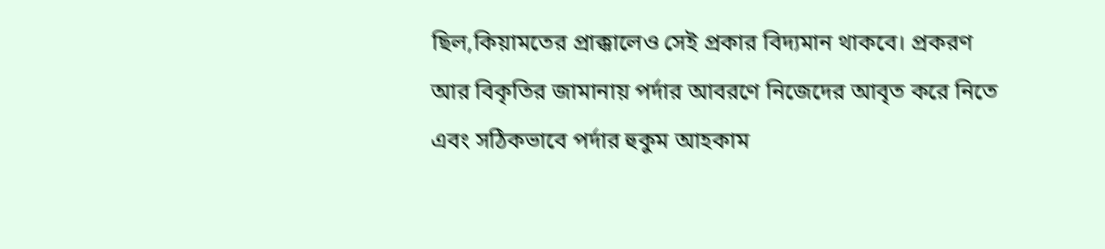ছিল,কিয়ামতের প্রাক্কালেও সেই প্রকার বিদ্যমান থাকবে। প্রকরণ আর বিকৃতির জামানায় পর্দার আবরণে নিজেদের আবৃত করে নিতে এবং সঠিকভাবে পর্দার হুকুম আহকাম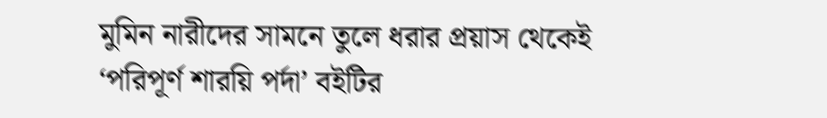মুমিন নারীদের সামনে তুলে ধরার প্রয়াস থেকেই ‘পরিপূর্ণ শারয়ি পর্দা’ বইটির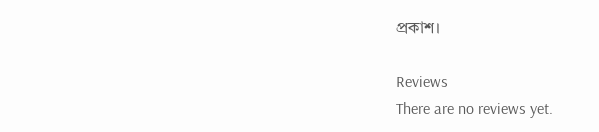প্রকাশ।

Reviews
There are no reviews yet.